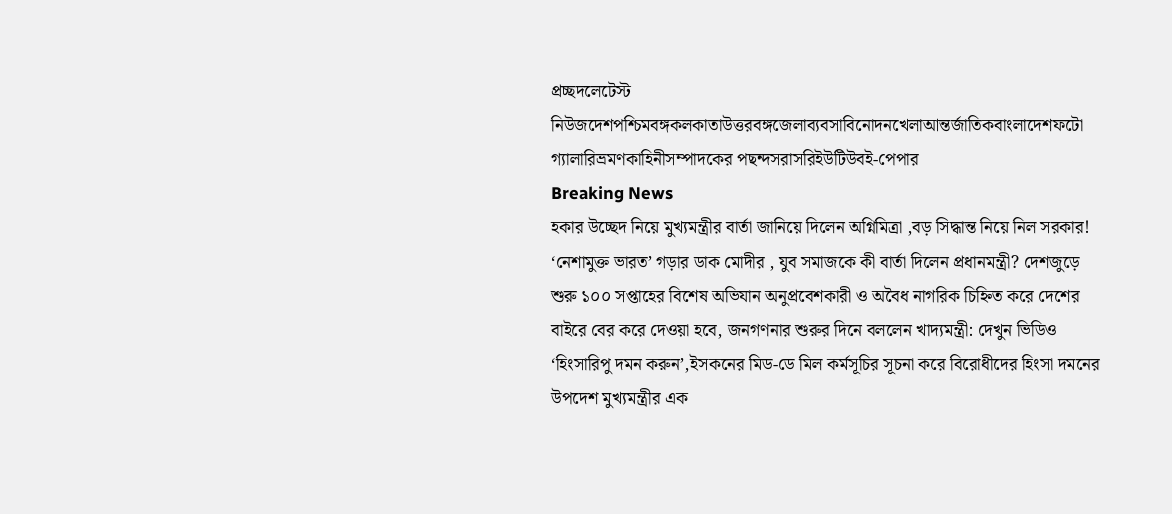প্রচ্ছদলেটেস্ট নিউজদেশপশ্চিমবঙ্গকলকাতাউত্তরবঙ্গজেলাব্যবসাবিনোদনখেলাআন্তর্জাতিকবাংলাদেশফটো গ্যালারিভ্রমণকাহিনীসম্পাদকের পছন্দসরাসরিইউটিউবই-পেপার
Breaking News
হকার উচ্ছেদ নিয়ে মুখ্যমন্ত্রীর বার্তা জানিয়ে দিলেন অগ্নিমিত্রা ,বড় সিদ্ধান্ত নিয়ে নিল সরকার! ‘নেশামুক্ত ভারত’ গড়ার ডাক মোদীর , যুব সমাজকে কী বার্তা দিলেন প্রধানমন্ত্রী? দেশজুড়ে শুরু ১০০ সপ্তাহের বিশেষ অভিযান অনুপ্রবেশকারী ও অবৈধ নাগরিক চিহ্নিত করে দেশের বাইরে বের করে দেওয়া হবে, জনগণনার শুরুর দিনে বললেন খাদ্যমন্ত্রী: দেখুন ভিডিও ‘হিংসারিপু দমন করুন’,ইসকনের মিড-ডে মিল কর্মসূচির সূচনা করে বিরোধীদের হিংসা দমনের উপদেশ মুখ্যমন্ত্রীর এক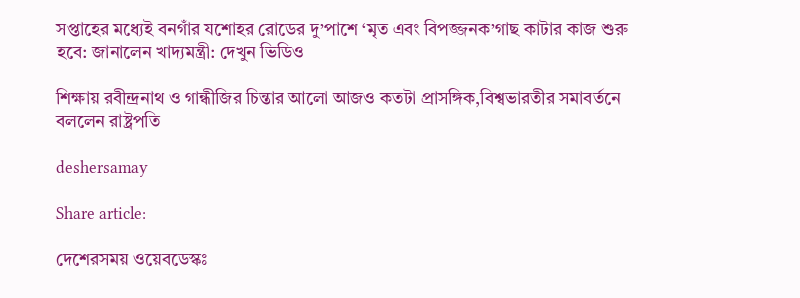সপ্তাহের মধ্যেই বনগাঁর যশোহর রোডের দু’পাশে ‘মৃত এবং বিপজ্জনক’গাছ কাটার কাজ শুরু হবে: জানালেন খাদ্যমন্ত্রী: দেখুন ভিডিও

শিক্ষায় রবীন্দ্রনাথ ও গান্ধীজির চিন্তার আলো আজও কতটা প্রাসঙ্গিক,বিশ্বভারতীর সমাবর্তনে বললেন রাষ্ট্রপতি

deshersamay

Share article:

দেশেরসময় ওয়েবডেস্কঃ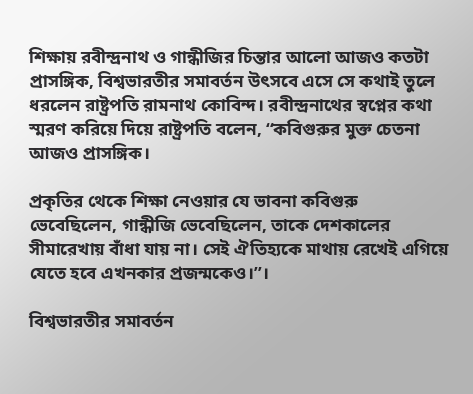শিক্ষায় রবীন্দ্রনাথ ও গান্ধীজির চিন্তার আলো আজও কতটা প্রাসঙ্গিক, বিশ্বভারতীর সমাবর্তন উৎসবে এসে সে কথাই তুলে ধরলেন রাষ্ট্রপতি রামনাথ কোবিন্দ। রবীন্দ্রনাথের স্বপ্নের কথা স্মরণ করিয়ে দিয়ে রাষ্ট্রপতি বলেন, ‘‘কবিগুরুর মুক্ত চেতনা আজও প্রাসঙ্গিক।

প্রকৃতির থেকে শিক্ষা নেওয়ার যে ভাবনা কবিগুরু ভেবেছিলেন, গান্ধীজি ভেবেছিলেন, তাকে দেশকালের সীমারেখায় বাঁধা যায় না। সেই ঐতিহ্যকে মাথায় রেখেই এগিয়ে যেতে হবে এখনকার প্রজন্মকেও।’’।

বিশ্বভারতীর সমাবর্তন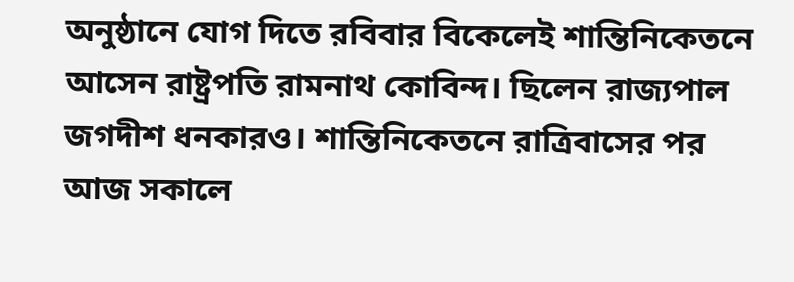অনুষ্ঠানে যোগ দিতে রবিবার বিকেলেই শান্তিনিকেতনে আসেন রাষ্ট্রপতি রামনাথ কোবিন্দ। ছিলেন রাজ্যপাল জগদীশ ধনকারও। শান্তিনিকেতনে রাত্রিবাসের পর আজ সকালে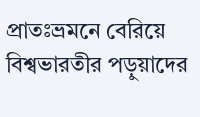প্রাতঃভ্রমনে বেরিয়ে বিশ্বভারতীর পড়ুয়াদের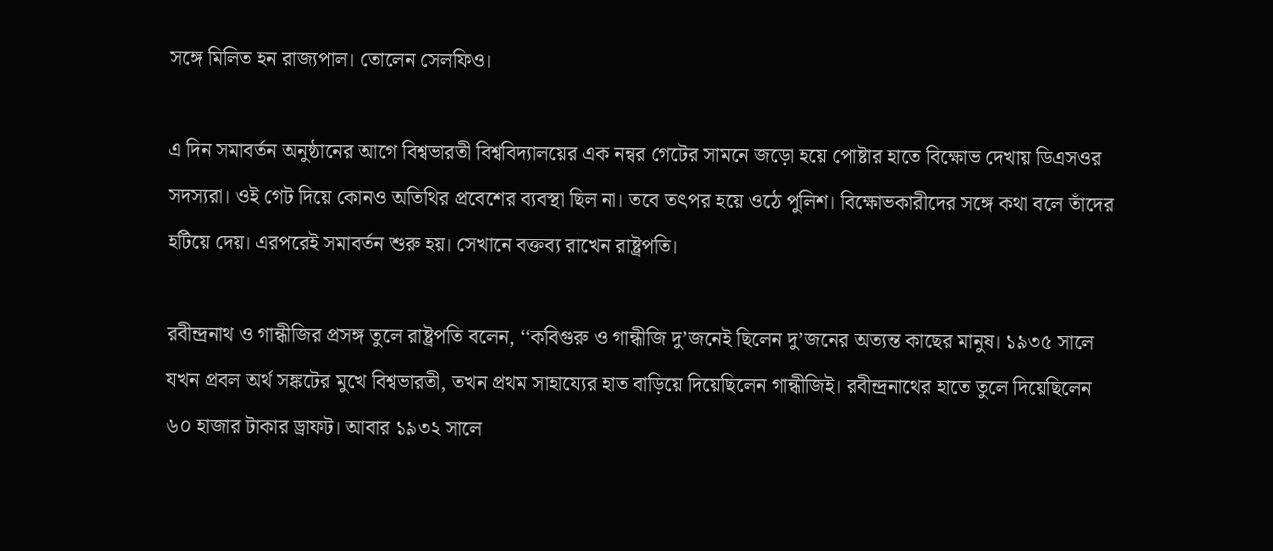সঙ্গে মিলিত হন রাজ্যপাল। তোলেন সেলফিও।

এ দিন সমাবর্তন অনুষ্ঠানের আগে বিশ্বভারতী বিশ্ববিদ্যালয়ের এক নন্বর গেটের সামনে জড়ো হয়ে পোষ্টার হাতে বিক্ষোভ দেখায় ডিএসওর সদস্যরা। ওই গেট দিয়ে কোনও অতিথির প্রবেশের ব্যবস্থা ছিল না। তবে তৎপর হয়ে ওঠে পুলিশ। বিক্ষোভকারীদের সঙ্গে কথা বলে তাঁদের হটিয়ে দেয়। এরপরেই সমাবর্তন শুরু হয়। সেখানে বক্তব্য রাখেন রাষ্ট্রপতি।

রবীন্দ্রনাথ ও গান্ধীজির প্রসঙ্গ তুলে রাষ্ট্রপতি বলেন, ‘‘কবিগুরু ও গান্ধীজি দু’জনেই ছিলেন দু’জনের অত্যন্ত কাছের মানুষ। ১৯৩৫ সালে যখন প্রবল অর্থ সঙ্কটের মুখে বিশ্বভারতী, তখন প্রথম সাহায্যের হাত বাড়িয়ে দিয়েছিলেন গান্ধীজিই। রবীন্দ্রনাথের হাতে তুলে দিয়েছিলেন ৬০ হাজার টাকার ড্রাফট। আবার ১৯৩২ সালে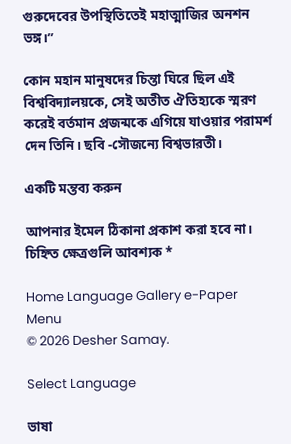গুরুদেবের উপস্থিতিতেই মহাত্মাজির অনশন ভঙ্গ।’’

কোন মহান মানুষদের চিন্তা ঘিরে ছিল এই বিশ্ববিদ্যালয়কে, সেই অতীত ঐতিহ্যকে স্মরণ করেই বর্তমান প্রজন্মকে এগিয়ে যাওয়ার পরামর্শ দেন তিনি। ছবি -সৌজন্যে বিশ্বভারতী।

একটি মন্তব্য করুন

আপনার ইমেল ঠিকানা প্রকাশ করা হবে না। চিহ্নিত ক্ষেত্রগুলি আবশ্যক *

Home Language Gallery e-Paper
Menu
© 2026 Desher Samay.

Select Language

ভাষা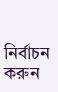নির্বাচন করুন